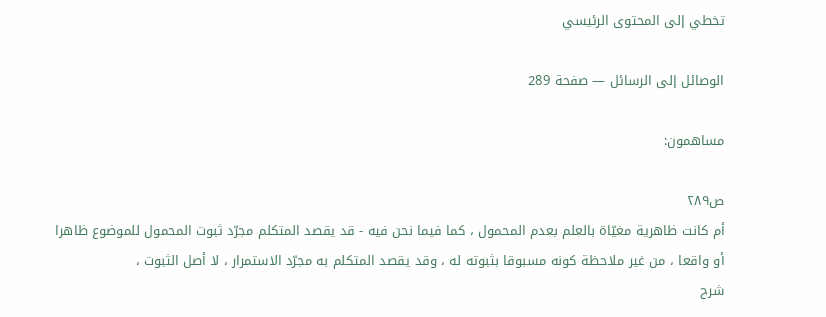تخطي إلى المحتوى الرئيسي

الوصائل إلى الرسائل — صفحة 289

مساهمون:

ص٢٨٩
أم كانت ظاهرية مغيّاة بالعلم بعدم المحمول ، كما فيما نحن فيه - قد يقصد المتكلم مجرّد ثبوت المحمول للموضوع ظاهرا أو واقعا ، من غير ملاحظة كونه مسبوقا بثبوته له ، وقد يقصد المتكلم به مجرّد الاستمرار ، لا أصل الثبوت ،
شرح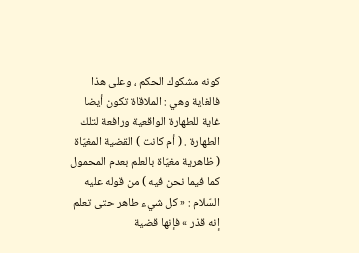كونه مشكوك الحكم ، وعلى هذا فالغاية وهي : الملاقاة تكون أيضا غاية للطهارة الواقعية ورافعة لتلك الطهارة . ( أم كانت ) القضية المغيّاة ( ظاهرية مغيّاة بالعلم بعدم المحمول كما فيما نحن فيه ) من قوله عليه السّلام : « كل شيء طاهر حتى تعلم إنه قذر » فإنها قضية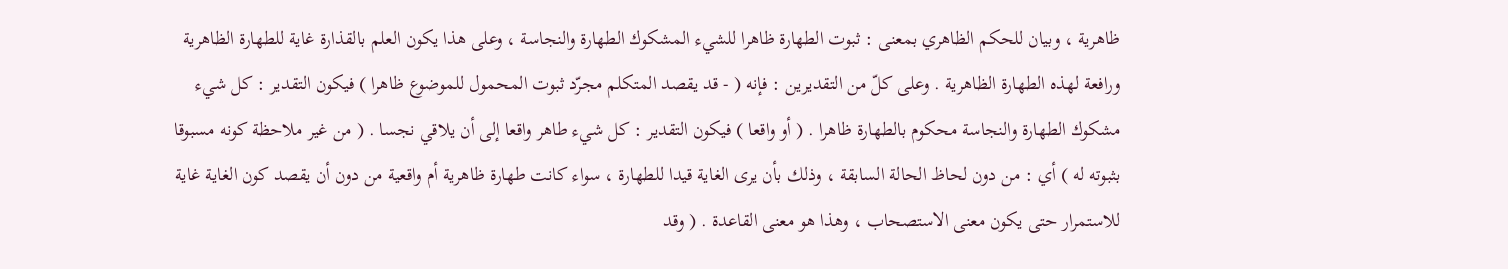ظاهرية ، وبيان للحكم الظاهري بمعنى : ثبوت الطهارة ظاهرا للشيء المشكوك الطهارة والنجاسة ، وعلى هذا يكون العلم بالقذارة غاية للطهارة الظاهرية ورافعة لهذه الطهارة الظاهرية . وعلى كلّ من التقديرين : فإنه ( - قد يقصد المتكلم مجرّد ثبوت المحمول للموضوع ظاهرا ) فيكون التقدير : كل شيء مشكوك الطهارة والنجاسة محكوم بالطهارة ظاهرا . ( أو واقعا ) فيكون التقدير : كل شيء طاهر واقعا إلى أن يلاقي نجسا . ( من غير ملاحظة كونه مسبوقا بثبوته له ) أي : من دون لحاظ الحالة السابقة ، وذلك بأن يرى الغاية قيدا للطهارة ، سواء كانت طهارة ظاهرية أم واقعية من دون أن يقصد كون الغاية غاية للاستمرار حتى يكون معنى الاستصحاب ، وهذا هو معنى القاعدة . ( وقد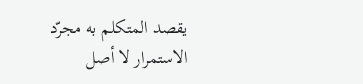يقصد المتكلم به مجرّد الاستمرار لا أصل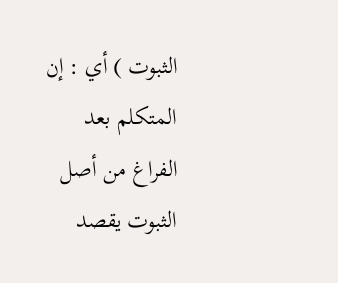الثبوت ) أي : إن المتكلم بعد الفراغ من أصل الثبوت يقصد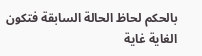بالحكم لحاظ الحالة السابقة فتكون الغاية غاية